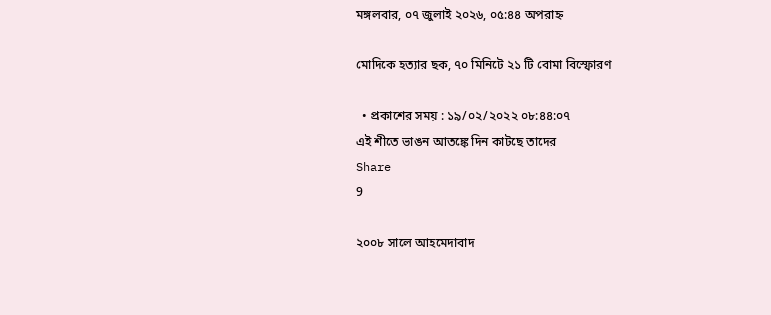মঙ্গলবার, ০৭ জুলাই ২০২৬, ০৫:৪৪ অপরাহ্ন

মোদিকে হত্যার ছক, ৭০ মিনিটে ২১ টি বোমা বিস্ফোরণ

  • প্রকাশের সময় : ১৯/০২/২০২২ ০৮:৪৪:০৭
এই শীতে ভাঙন আতঙ্কে দিন কাটছে তাদের
Share
9

২০০৮ সালে আহমেদাবাদ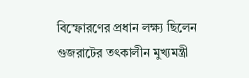বিস্ফোরণের প্রধান লক্ষ্য ছিলেন গুজরাটের তৎকালীন মুখ্যমন্ত্রী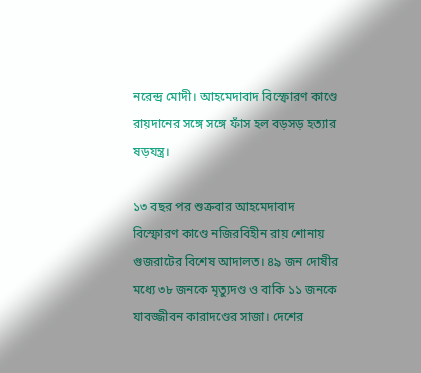নরেন্দ্র মোদী। আহমেদাবাদ বিস্ফোরণ কাণ্ডে রায়দানের সঙ্গে সঙ্গে ফাঁস হল বড়সড় হত্যার ষড়যন্ত্র।

১৩ বছর পর শুক্রবার আহমেদাবাদ বিস্ফোরণ কাণ্ডে নজিরবিহীন রায় শোনায় গুজরাটের বিশেষ আদালত। ৪৯ জন দোষীর মধ্যে ৩৮ জনকে মৃত্যুদণ্ড ও বাকি ১১ জনকে যাবজ্জীবন কারাদণ্ডের সাজা। দেশের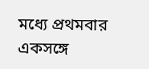মধ্যে প্রথমবার একসঙ্গে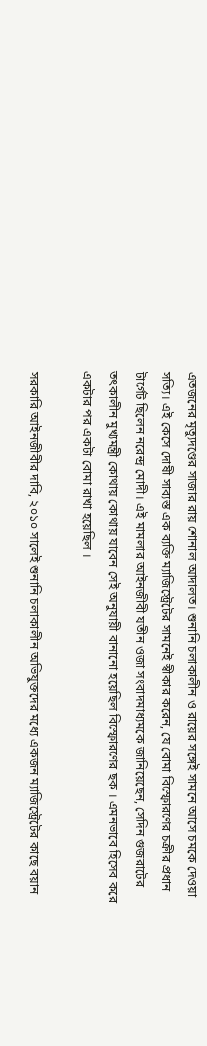এতজনের মৃত্যুদণ্ডের সাজার রায় শোনাল আদালত। শুনানি চলাকালীন ও রায়ের সঙ্গেই সামনে আসে চমকে দেওয়া সত্যি। এই কেসে দোষী সাব্যস্ত এক ব্যক্তি ম্যাজিস্ট্রেটের সামনেই স্বীকার করেন, যে বোমা বিস্ফোরণের চক্রীর প্রধান টার্গেট ছিলেন নরেন্দ্র মোদী। এই মামলার আইনজীবী যতীন ওজা সংবাদমাধ্যমকে জানিয়েছেন, সেদিন গুজরাটের তৎকালীন মুখ্যমন্ত্রী কোথায় কোথায় যাবেন সেই অনুযায়ী বানানো হয়েছিল বিস্ফোরণের ছক । এমনভাবে হিসেব করে একটার পর একটা বোমা রাখা হয়েছিল ।

সরকারি আইনজীবীর দাবি, ২০১০ সালেই শুনানি চলাকালীন অভিযুক্তদের মধ্যে একজন ম্যাজিস্ট্রেটের কাছে বয়ান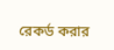রেকর্ড করার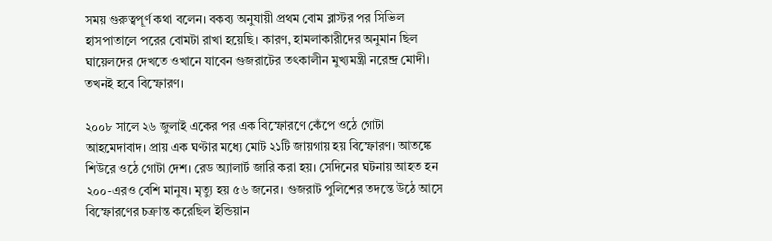সময় গুরুত্বপূর্ণ কথা বলেন। বকব্য অনুযায়ী প্রথম বোম ব্লাস্টর পর সিভিল হাসপাতালে পরের বোমটা রাখা হয়েছি। কারণ, হামলাকারীদের অনুমান ছিল ঘায়েলদের দেখতে ওখানে যাবেন গুজরাটের তৎকালীন মুখ্যমন্ত্রী নরেন্দ্র মোদী। তখনই হবে বিস্ফোরণ।

২০০৮ সালে ২৬ জুলাই একের পর এক বিস্ফোরণে কেঁপে ওঠে গোটা আহমেদাবাদ। প্রায় এক ঘণ্টার মধ্যে মোট ২১টি জায়গায় হয় বিস্ফোরণ। আতঙ্কে শিউরে ওঠে গোটা দেশ। রেড অ্যালার্ট জারি করা হয়। সেদিনের ঘটনায় আহত হন ২০০-এরও বেশি মানুষ। মৃত্যু হয় ৫৬ জনের। গুজরাট পুলিশের তদন্তে উঠে আসে বিস্ফোরণের চক্রান্ত করেছিল ইন্ডিয়ান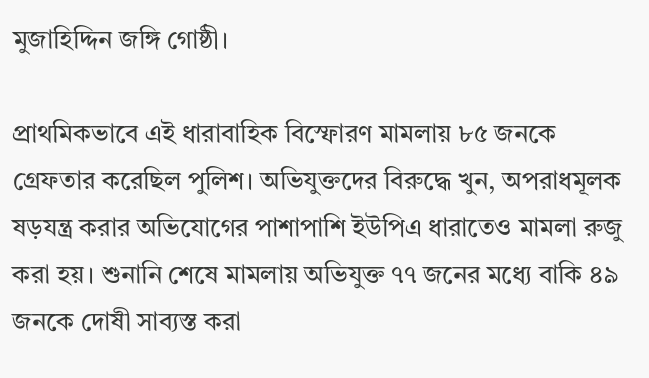মুজাহিদ্দিন জঙ্গি গোষ্ঠী।

প্রাথমিকভাবে এই ধারাবাহিক বিস্ফোরণ মামলায় ৮৫ জনকে গ্রেফতার করেছিল পুলিশ। অভিযুক্তদের বিরুদ্ধে খুন, অপরাধমূলক ষড়যন্ত্র করার অভিযোগের পাশাপাশি ইউপিএ ধারাতেও মামলা রুজু করা হয়। শুনানি শেষে মামলায় অভিযুক্ত ৭৭ জনের মধ্যে বাকি ৪৯ জনকে দোষী সাব্যস্ত করা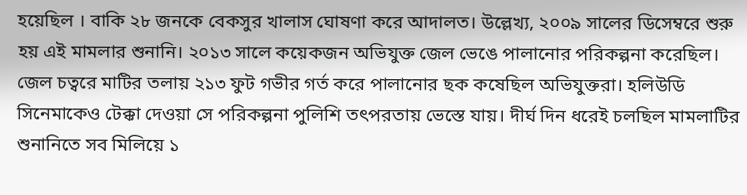হয়েছিল । বাকি ২৮ জনকে বেকসুর খালাস ঘোষণা করে আদালত। উল্লেখ্য, ২০০৯ সালের ডিসেম্বরে শুরু হয় এই মামলার শুনানি। ২০১৩ সালে কয়েকজন অভিযুক্ত জেল ভেঙে পালানোর পরিকল্পনা করেছিল। জেল চত্বরে মাটির তলায় ২১৩ ফুট গভীর গর্ত করে পালানোর ছক কষেছিল অভিযুক্তরা। হলিউডি সিনেমাকেও টেক্কা দেওয়া সে পরিকল্পনা পুলিশি তৎপরতায় ভেস্তে যায়। দীর্ঘ দিন ধরেই চলছিল মামলাটির শুনানিতে সব মিলিয়ে ১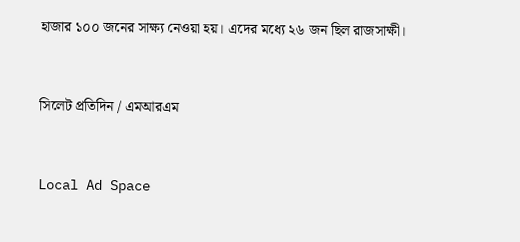হাজার ১০০ জনের সাক্ষ্য নেওয়া হয়। এদের মধ্যে ২৬ জন ছিল রাজসাক্ষী।


সিলেট প্রতিদিন / এমআরএম


Local Ad Space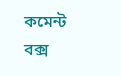কমেন্ট বক্স